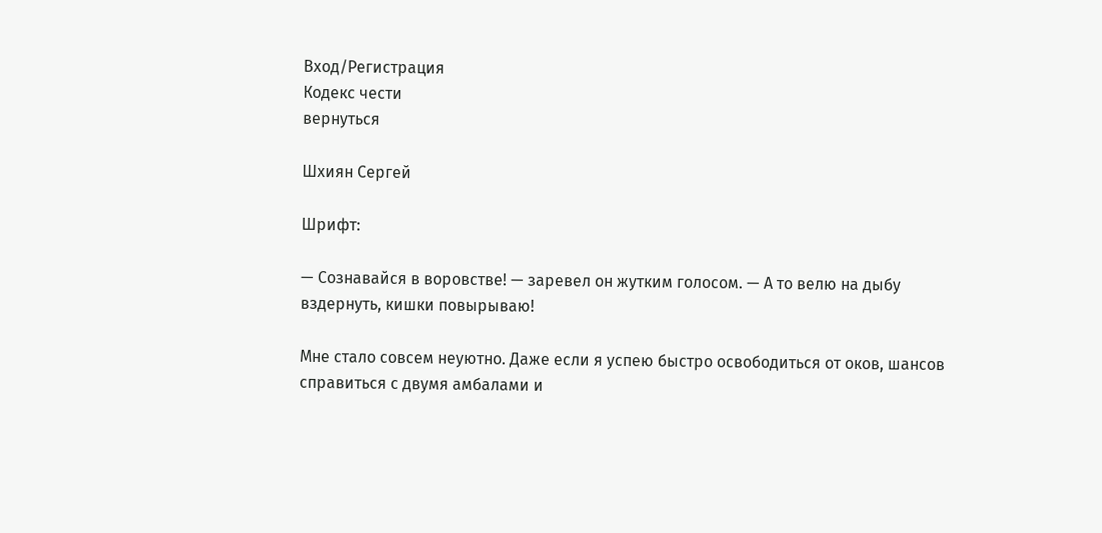Вход/Регистрация
Кодекс чести
вернуться

Шхиян Сергей

Шрифт:

— Сознавайся в воровстве! — заревел он жутким голосом. — А то велю на дыбу вздернуть, кишки повырываю!

Мне стало совсем неуютно. Даже если я успею быстро освободиться от оков, шансов справиться с двумя амбалами и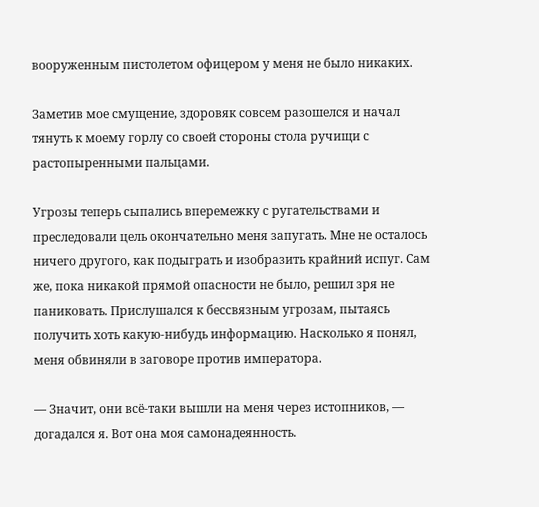вооруженным пистолетом офицером у меня не было никаких.

Заметив мое смущение, здоровяк совсем разошелся и начал тянуть к моему горлу со своей стороны стола ручищи с растопыренными пальцами.

Угрозы теперь сыпались вперемежку с ругательствами и преследовали цель окончательно меня запугать. Мне не осталось ничего другого, как подыграть и изобразить крайний испуг. Сам же, пока никакой прямой опасности не было, решил зря не паниковать. Прислушался к бессвязным угрозам, пытаясь получить хоть какую-нибудь информацию. Насколько я понял, меня обвиняли в заговоре против императора.

— Значит, они всё-таки вышли на меня через истопников, — догадался я. Вот она моя самонадеянность.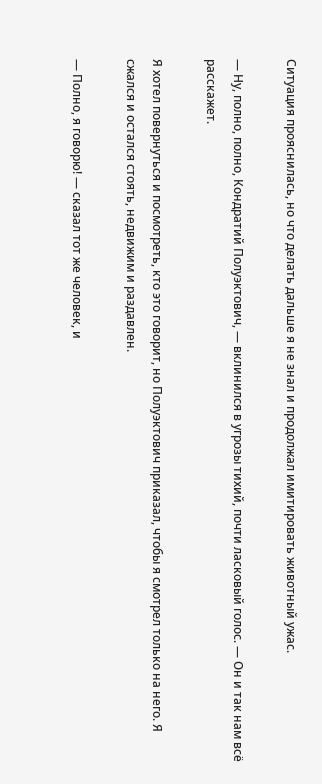Ситуация прояснилась, но что делать дальше я не знал и продолжал имитировать животный ужас.

— Ну, полно, полно, Кондратий Полуэктович, — вклинился в угрозы тихий, почти ласковый голос. — Он и так нам всё расскажет.

Я хотел повернуться и посмотреть, кто это говорит, но Полуэктович приказал, чтобы я смотрел только на него. Я сжался и остался стоять, недвижим и раздавлен.

— Полно, я говорю! — сказал тот же человек, и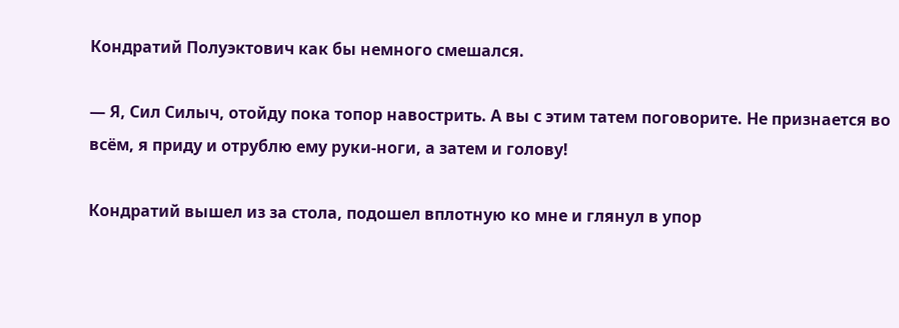Кондратий Полуэктович как бы немного смешался.

— Я, Сил Силыч, отойду пока топор навострить. А вы с этим татем поговорите. Не признается во всём, я приду и отрублю ему руки-ноги, а затем и голову!

Кондратий вышел из за стола, подошел вплотную ко мне и глянул в упор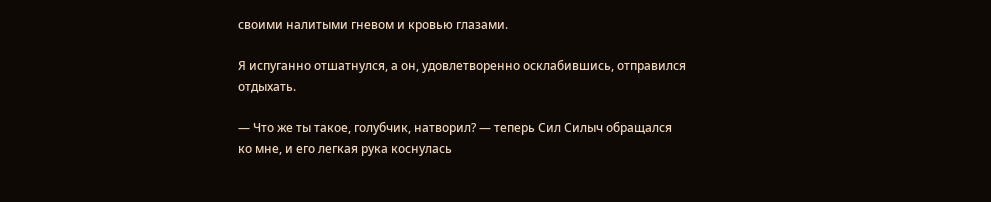своими налитыми гневом и кровью глазами.

Я испуганно отшатнулся, а он, удовлетворенно осклабившись, отправился отдыхать.

— Что же ты такое, голубчик, натворил? — теперь Сил Силыч обращался ко мне, и его легкая рука коснулась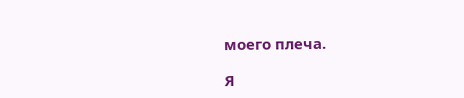моего плеча.

Я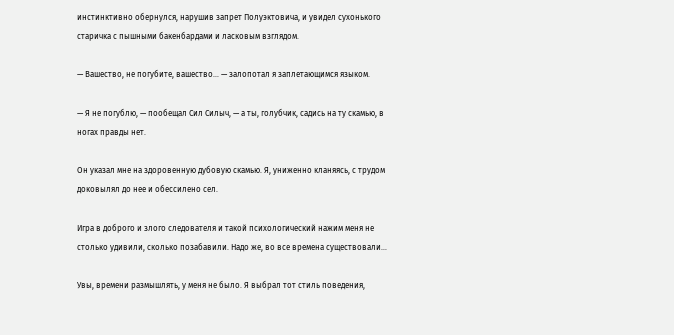инстинктивно обернулся, нарушив запрет Полуэктовича, и увидел сухонького старичка с пышными бакенбардами и ласковым взглядом.

— Вашество, не погубите, вашество… — залопотал я заплетающимся языком.

— Я не погублю, — пообещал Сил Силыч, — а ты, голубчик, садись на ту скамью, в ногах правды нет.

Он указал мне на здоровенную дубовую скамью. Я, униженно кланяясь, с трудом доковылял до нее и обессилено сел.

Игра в доброго и злого следователя и такой психологический нажим меня не столько удивили, сколько позабавили. Надо же, во все времена существовали…

Увы, времени размышлять, у меня не было. Я выбрал тот стиль поведения,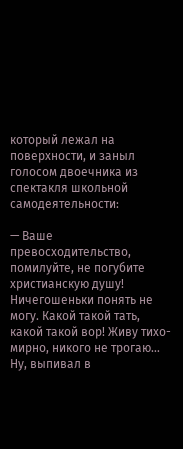который лежал на поверхности, и заныл голосом двоечника из спектакля школьной самодеятельности:

— Ваше превосходительство, помилуйте, не погубите христианскую душу! Ничегошеньки понять не могу. Какой такой тать, какой такой вор! Живу тихо-мирно, никого не трогаю… Ну, выпивал в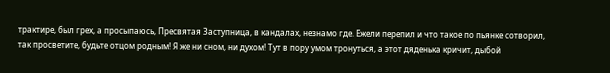трактире, был грех, а просыпаюсь, Пресвятая Заступница, в кандалах, незнамо где. Ежели перепил и что такое по пьянке сотворил, так просветите, будьте отцом родным! Я же ни сном, ни духом! Тут в пору умом тронуться, а этот дяденька кричит, дыбой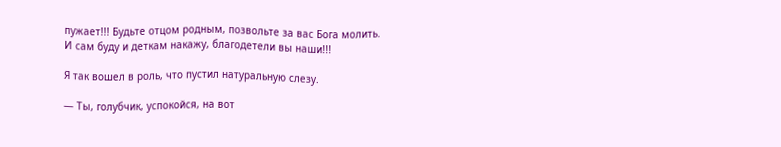пужает!!! Будьте отцом родным, позвольте за вас Бога молить. И сам буду и деткам накажу, благодетели вы наши!!!

Я так вошел в роль, что пустил натуральную слезу.

— Ты, голубчик, успокойся, на вот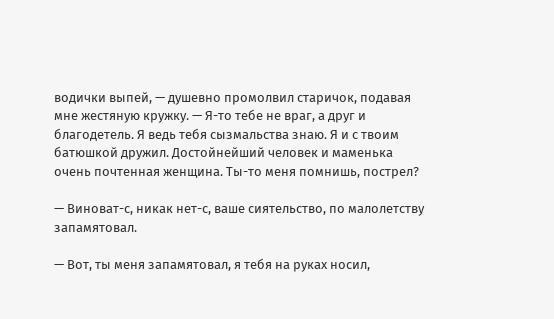водички выпей, — душевно промолвил старичок, подавая мне жестяную кружку. — Я-то тебе не враг, а друг и благодетель. Я ведь тебя сызмальства знаю. Я и с твоим батюшкой дружил. Достойнейший человек и маменька очень почтенная женщина. Ты-то меня помнишь, пострел?

— Виноват-с, никак нет-с, ваше сиятельство, по малолетству запамятовал.

— Вот, ты меня запамятовал, я тебя на руках носил,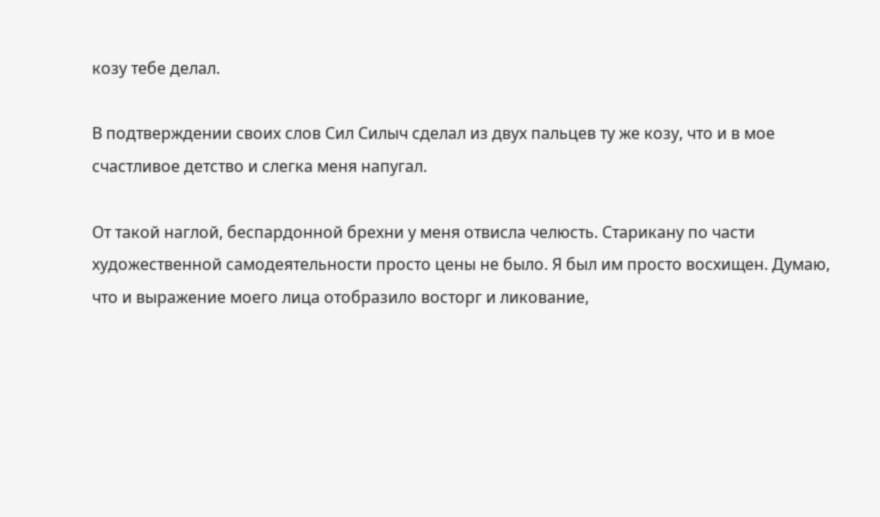козу тебе делал.

В подтверждении своих слов Сил Силыч сделал из двух пальцев ту же козу, что и в мое счастливое детство и слегка меня напугал.

От такой наглой, беспардонной брехни у меня отвисла челюсть. Старикану по части художественной самодеятельности просто цены не было. Я был им просто восхищен. Думаю, что и выражение моего лица отобразило восторг и ликование,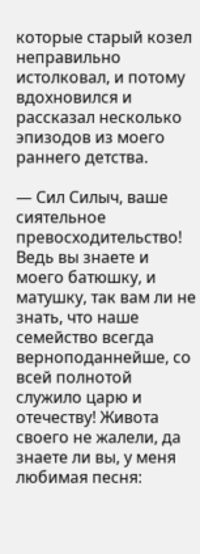которые старый козел неправильно истолковал, и потому вдохновился и рассказал несколько эпизодов из моего раннего детства.

— Сил Силыч, ваше сиятельное превосходительство! Ведь вы знаете и моего батюшку, и матушку, так вам ли не знать, что наше семейство всегда верноподаннейше, со всей полнотой служило царю и отечеству! Живота своего не жалели, да знаете ли вы, у меня любимая песня: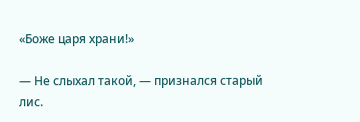«Боже царя храни!»

— Не слыхал такой, — признался старый лис.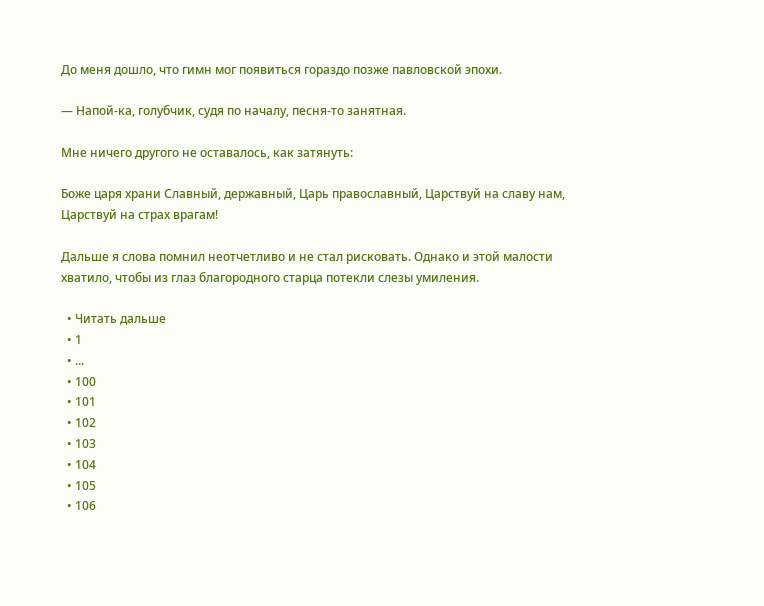До меня дошло, что гимн мог появиться гораздо позже павловской эпохи.

— Напой-ка, голубчик, судя по началу, песня-то занятная.

Мне ничего другого не оставалось, как затянуть:

Боже царя храни Славный, державный, Царь православный, Царствуй на славу нам, Царствуй на страх врагам!

Дальше я слова помнил неотчетливо и не стал рисковать. Однако и этой малости хватило, чтобы из глаз благородного старца потекли слезы умиления.

  • Читать дальше
  • 1
  • ...
  • 100
  • 101
  • 102
  • 103
  • 104
  • 105
  • 106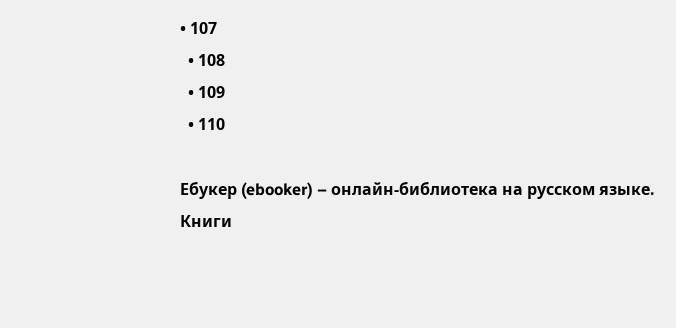• 107
  • 108
  • 109
  • 110

Ебукер (ebooker) – онлайн-библиотека на русском языке. Книги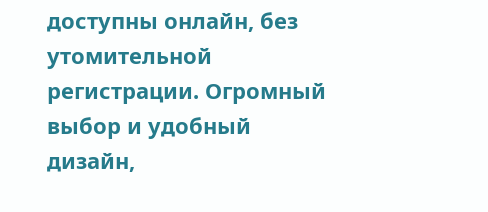доступны онлайн, без утомительной регистрации. Огромный выбор и удобный дизайн,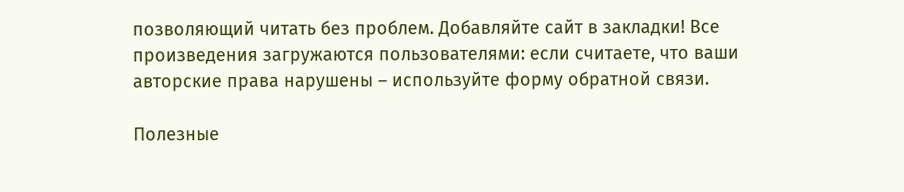позволяющий читать без проблем. Добавляйте сайт в закладки! Все произведения загружаются пользователями: если считаете, что ваши авторские права нарушены – используйте форму обратной связи.

Полезные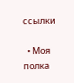ссылки

  • Моя полка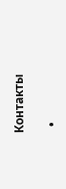Контакты

  •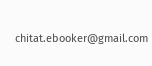chitat.ebooker@gmail.com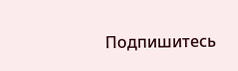Подпишитесь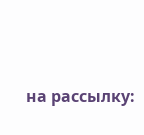на рассылку: